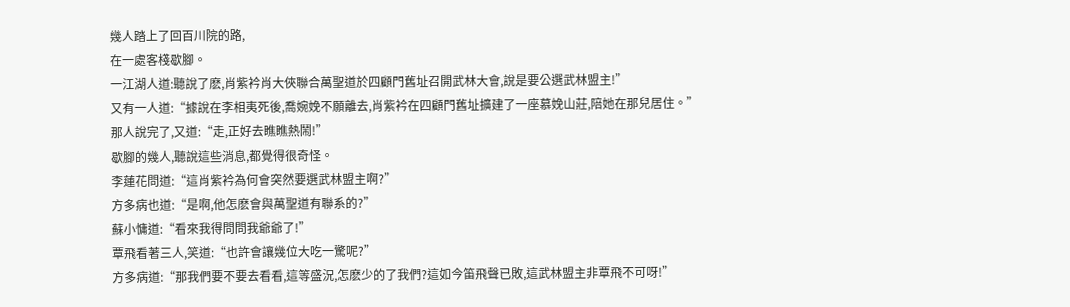幾人踏上了回百川院的路,
在一處客棧歇腳。
一江湖人道:聽說了麽,肖紫衿肖大俠聯合萬聖道於四顧門舊址召開武林大會,說是要公選武林盟主!”
又有一人道:“據說在李相夷死後,喬婉娩不願離去,肖紫衿在四顧門舊址擴建了一座慕娩山莊,陪她在那兒居住。”
那人說完了,又道:“走,正好去瞧瞧熱鬧!”
歇腳的幾人,聽說這些消息,都覺得很奇怪。
李蓮花問道:“這肖紫衿為何會突然要選武林盟主啊?”
方多病也道:“是啊,他怎麽會與萬聖道有聯系的?”
蘇小慵道:“看來我得問問我爺爺了!”
覃飛看著三人,笑道:“也許會讓幾位大吃一驚呢?”
方多病道:“那我們要不要去看看,這等盛況,怎麽少的了我們?這如今笛飛聲已敗,這武林盟主非覃飛不可呀!”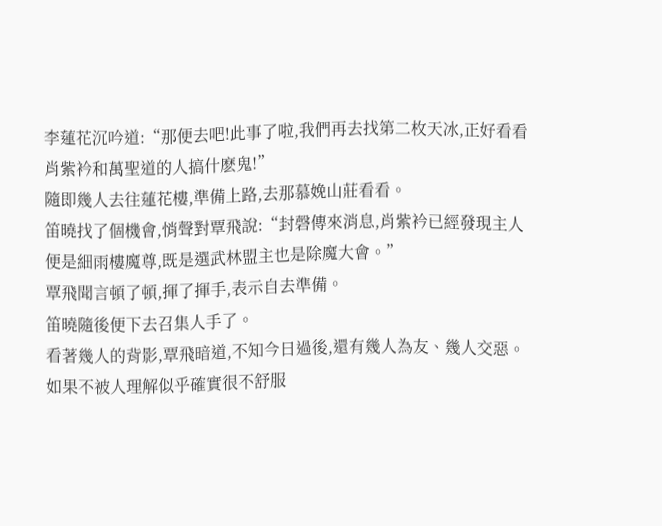李蓮花沉吟道:“那便去吧!此事了啦,我們再去找第二枚天冰,正好看看肖紫衿和萬聖道的人搞什麽鬼!”
隨即幾人去往蓮花樓,準備上路,去那慕娩山莊看看。
笛曉找了個機會,悄聲對覃飛說:“封磬傳來消息,肖紫衿已經發現主人便是細雨樓魔尊,既是選武林盟主也是除魔大會。”
覃飛聞言頓了頓,揮了揮手,表示自去準備。
笛曉隨後便下去召集人手了。
看著幾人的背影,覃飛暗道,不知今日過後,還有幾人為友、幾人交惡。如果不被人理解似乎確實很不舒服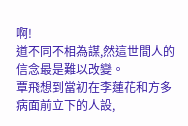啊!
道不同不相為謀,然這世間人的信念最是難以改變。
覃飛想到當初在李蓮花和方多病面前立下的人設,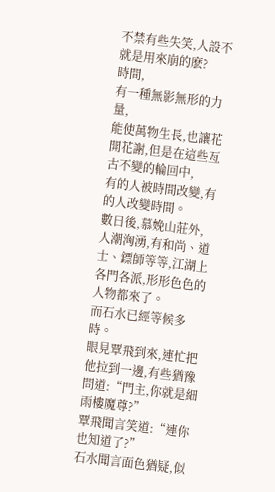不禁有些失笑,人設不就是用來崩的麽?
時間,
有一種無影無形的力量,
能使萬物生長,也讓花開花謝,但是在這些亙古不變的輪回中,
有的人被時間改變,有的人改變時間。
數日後,慕娩山莊外,
人潮洶湧,有和尚、道士、鏢師等等,江湖上各門各派,形形色色的人物都來了。
而石水已經等候多時。
眼見覃飛到來,連忙把他拉到一邊,有些猶豫問道:“門主,你就是細雨樓魔尊?”
覃飛聞言笑道:“連你也知道了?”
石水聞言面色猶疑,似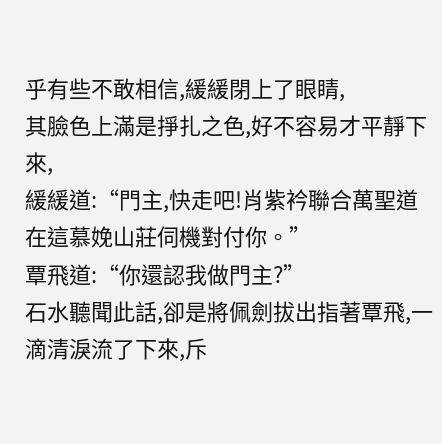乎有些不敢相信,緩緩閉上了眼睛,
其臉色上滿是掙扎之色,好不容易才平靜下來,
緩緩道:“門主,快走吧!肖紫衿聯合萬聖道在這慕娩山莊伺機對付你。”
覃飛道:“你還認我做門主?”
石水聽聞此話,卻是將佩劍拔出指著覃飛,一滴清淚流了下來,斥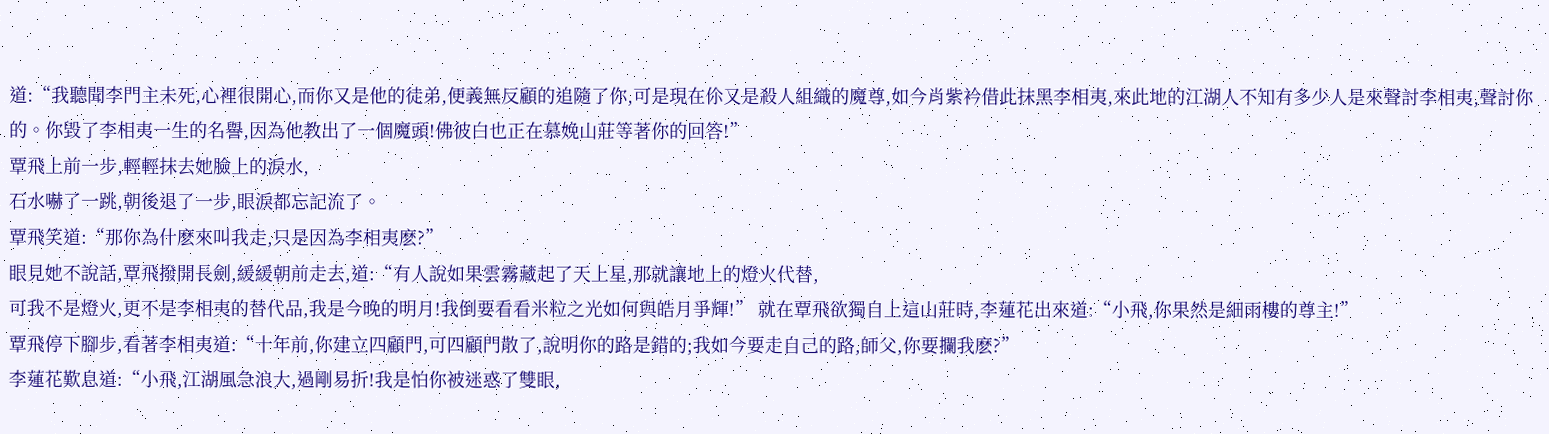道:“我聽聞李門主未死,心裡很開心,而你又是他的徒弟,便義無反顧的追隨了你,可是現在伱又是殺人組織的魔尊,如今肖紫衿借此抹黑李相夷,來此地的江湖人不知有多少人是來聲討李相夷,聲討你的。你毀了李相夷一生的名譽,因為他教出了一個魔頭!佛彼白也正在慕娩山莊等著你的回答!”
覃飛上前一步,輕輕抹去她臉上的淚水,
石水嚇了一跳,朝後退了一步,眼淚都忘記流了。
覃飛笑道:“那你為什麽來叫我走,只是因為李相夷麽?”
眼見她不說話,覃飛撥開長劍,緩緩朝前走去,道:“有人說如果雲霧藏起了天上星,那就讓地上的燈火代替,
可我不是燈火,更不是李相夷的替代品,我是今晚的明月!我倒要看看米粒之光如何與皓月爭輝!” 就在覃飛欲獨自上這山莊時,李蓮花出來道:“小飛,你果然是細雨樓的尊主!”
覃飛停下腳步,看著李相夷道:“十年前,你建立四顧門,可四顧門散了,說明你的路是錯的;我如今要走自己的路,師父,你要攔我麽?”
李蓮花歎息道:“小飛,江湖風急浪大,過剛易折!我是怕你被迷惑了雙眼,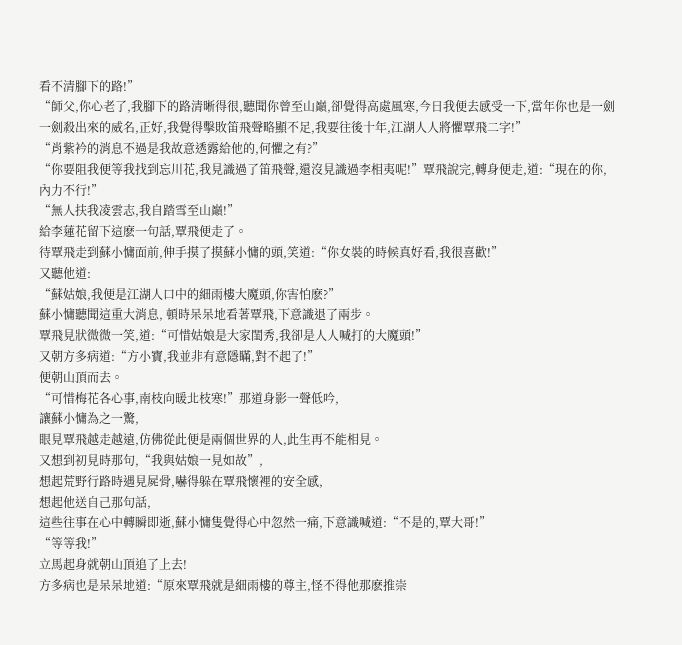看不清腳下的路!”
“師父,你心老了,我腳下的路清晰得很,聽聞你曾至山巔,卻覺得高處風寒,今日我便去感受一下,當年你也是一劍一劍殺出來的威名,正好,我覺得擊敗笛飛聲略顯不足,我要往後十年,江湖人人將懼覃飛二字!”
“肖紫衿的消息不過是我故意透露給他的,何懼之有?”
“你要阻我便等我找到忘川花,我見識過了笛飛聲,還沒見識過李相夷呢!”覃飛說完,轉身便走,道:“現在的你,內力不行!”
“無人扶我凌雲志,我自踏雪至山巔!”
給李蓮花留下這麽一句話,覃飛便走了。
待覃飛走到蘇小慵面前,伸手摸了摸蘇小慵的頭,笑道:“你女裝的時候真好看,我很喜歡!”
又聽他道:
“蘇姑娘,我便是江湖人口中的細雨樓大魔頭,你害怕麽?”
蘇小慵聽聞這重大消息, 頓時呆呆地看著覃飛,下意識退了兩步。
覃飛見狀微微一笑,道:“可惜姑娘是大家閨秀,我卻是人人喊打的大魔頭!”
又朝方多病道:“方小寶,我並非有意隱瞞,對不起了!”
便朝山頂而去。
“可惜梅花各心事,南枝向暖北枝寒!”那道身影一聲低吟,
讓蘇小慵為之一驚,
眼見覃飛越走越遠,仿佛從此便是兩個世界的人,此生再不能相見。
又想到初見時那句,“我與姑娘一見如故”,
想起荒野行路時遇見屍骨,嚇得躲在覃飛懷裡的安全感,
想起他送自己那句話,
這些往事在心中轉瞬即逝,蘇小慵隻覺得心中忽然一痛,下意識喊道:“不是的,覃大哥!”
“等等我!”
立馬起身就朝山頂追了上去!
方多病也是呆呆地道:“原來覃飛就是細雨樓的尊主,怪不得他那麽推崇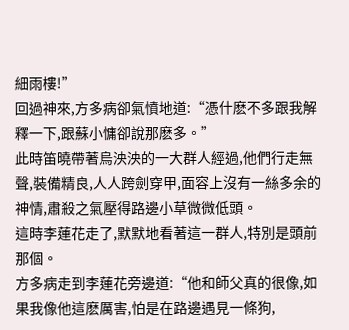細雨樓!”
回過神來,方多病卻氣憤地道:“憑什麽不多跟我解釋一下,跟蘇小慵卻說那麽多。”
此時笛曉帶著烏泱泱的一大群人經過,他們行走無聲,裝備精良,人人跨劍穿甲,面容上沒有一絲多余的神情,肅殺之氣壓得路邊小草微微低頭。
這時李蓮花走了,默默地看著這一群人,特別是頭前那個。
方多病走到李蓮花旁邊道:“他和師父真的很像,如果我像他這麽厲害,怕是在路邊遇見一條狗,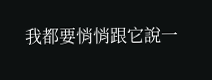我都要悄悄跟它說一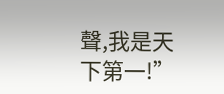聲,我是天下第一!”